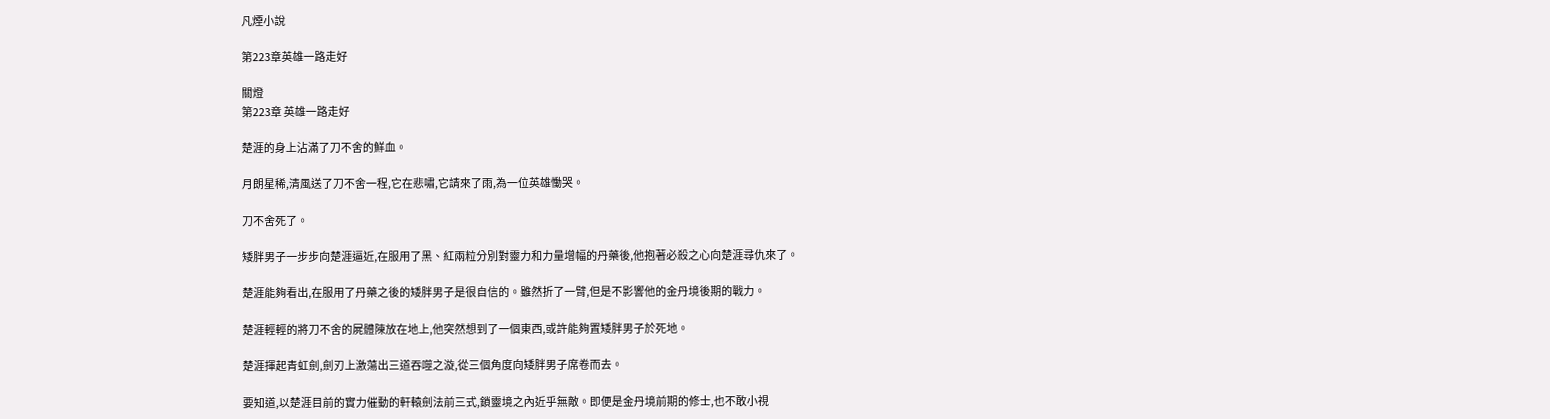凡煙小說

第223章英雄一路走好

關燈
第223章 英雄一路走好

楚涯的身上沾滿了刀不舍的鮮血。

月朗星稀,清風送了刀不舍一程,它在悲嘯,它請來了雨,為一位英雄慟哭。

刀不舍死了。

矮胖男子一步步向楚涯逼近,在服用了黑、紅兩粒分別對靈力和力量增幅的丹藥後,他抱著必殺之心向楚涯尋仇來了。

楚涯能夠看出,在服用了丹藥之後的矮胖男子是很自信的。雖然折了一臂,但是不影響他的金丹境後期的戰力。

楚涯輕輕的將刀不舍的屍體陳放在地上,他突然想到了一個東西,或許能夠置矮胖男子於死地。

楚涯揮起青虹劍,劍刃上激蕩出三道吞噬之漩,從三個角度向矮胖男子席卷而去。

要知道,以楚涯目前的實力催動的軒轅劍法前三式,鎖靈境之內近乎無敵。即便是金丹境前期的修士,也不敢小視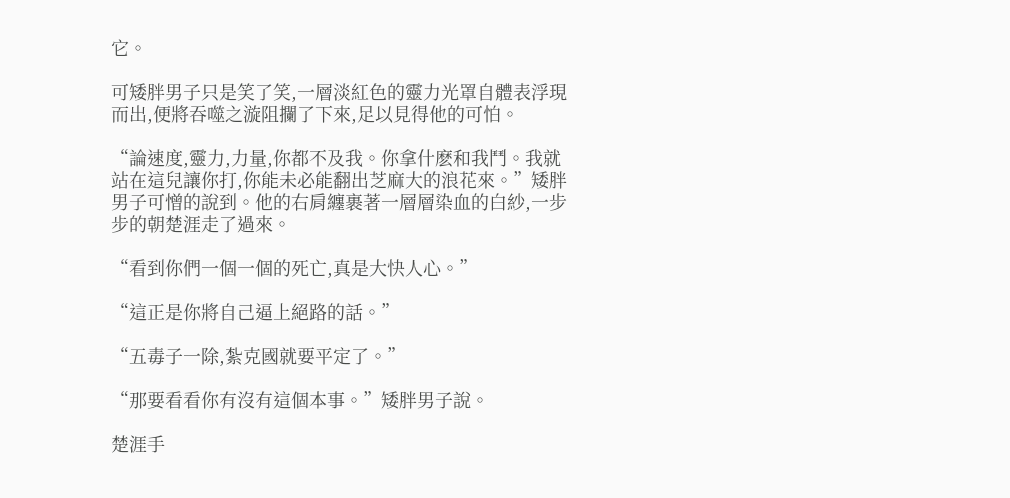它。

可矮胖男子只是笑了笑,一層淡紅色的靈力光罩自體表浮現而出,便將吞噬之漩阻攔了下來,足以見得他的可怕。

“論速度,靈力,力量,你都不及我。你拿什麽和我鬥。我就站在這兒讓你打,你能未必能翻出芝麻大的浪花來。”矮胖男子可憎的說到。他的右肩纏裹著一層層染血的白紗,一步步的朝楚涯走了過來。

“看到你們一個一個的死亡,真是大快人心。”

“這正是你將自己逼上絕路的話。”

“五毒子一除,紮克國就要平定了。”

“那要看看你有沒有這個本事。”矮胖男子說。

楚涯手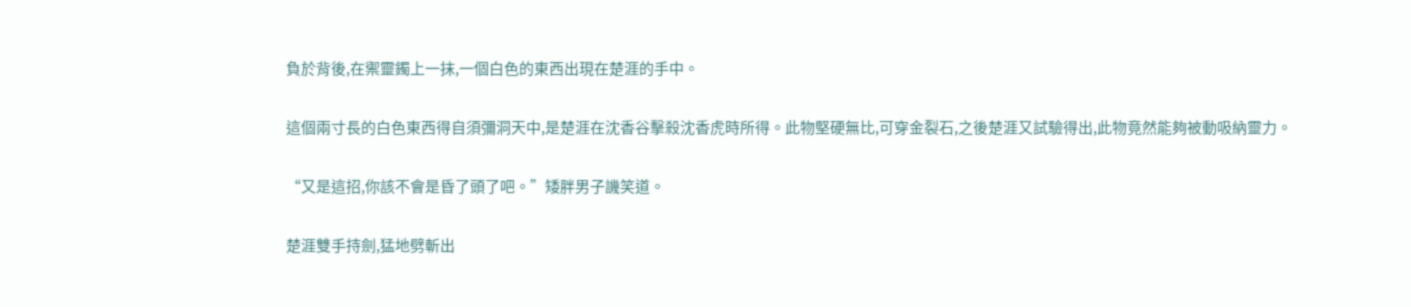負於背後,在禦靈鐲上一抹,一個白色的東西出現在楚涯的手中。

這個兩寸長的白色東西得自須彌洞天中,是楚涯在沈香谷擊殺沈香虎時所得。此物堅硬無比,可穿金裂石,之後楚涯又試驗得出,此物竟然能夠被動吸納靈力。

“又是這招,你該不會是昏了頭了吧。”矮胖男子譏笑道。

楚涯雙手持劍,猛地劈斬出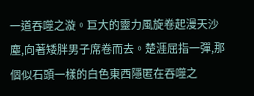一道吞噬之漩。巨大的靈力風旋卷起漫天沙塵,向著矮胖男子席卷而去。楚涯屈指一彈,那個似石頭一樣的白色東西隱匿在吞噬之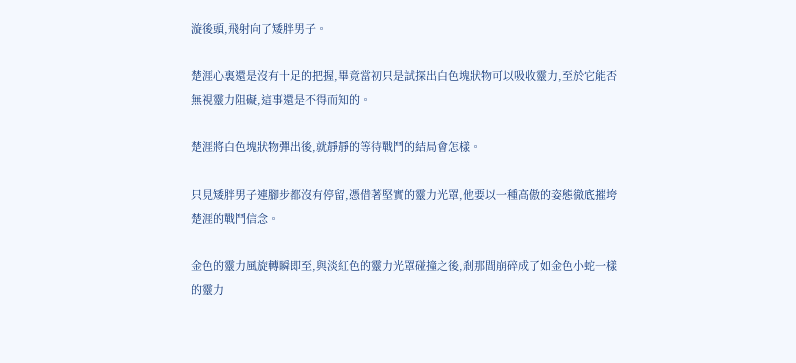漩後頭,飛射向了矮胖男子。

楚涯心裏還是沒有十足的把握,畢竟當初只是試探出白色塊狀物可以吸收靈力,至於它能否無視靈力阻礙,這事還是不得而知的。

楚涯將白色塊狀物彈出後,就靜靜的等待戰鬥的結局會怎樣。

只見矮胖男子連腳步都沒有停留,憑借著堅實的靈力光罩,他要以一種高傲的姿態徹底摧垮楚涯的戰鬥信念。

金色的靈力風旋轉瞬即至,與淡紅色的靈力光罩碰撞之後,剎那間崩碎成了如金色小蛇一樣的靈力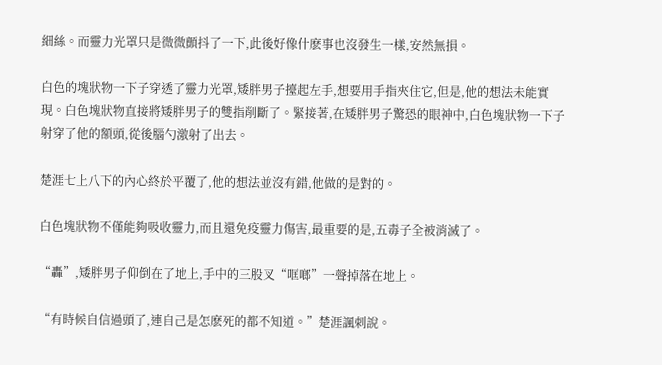細絲。而靈力光罩只是微微顫抖了一下,此後好像什麽事也沒發生一樣,安然無損。

白色的塊狀物一下子穿透了靈力光罩,矮胖男子擡起左手,想要用手指夾住它,但是,他的想法未能實現。白色塊狀物直接將矮胖男子的雙指削斷了。緊接著,在矮胖男子驚恐的眼神中,白色塊狀物一下子射穿了他的額頭,從後腦勺激射了出去。

楚涯七上八下的內心終於平覆了,他的想法並沒有錯,他做的是對的。

白色塊狀物不僅能夠吸收靈力,而且還免疫靈力傷害,最重要的是,五毒子全被消滅了。

“轟”,矮胖男子仰倒在了地上,手中的三股叉“哐啷”一聲掉落在地上。

“有時候自信過頭了,連自己是怎麽死的都不知道。”楚涯諷刺說。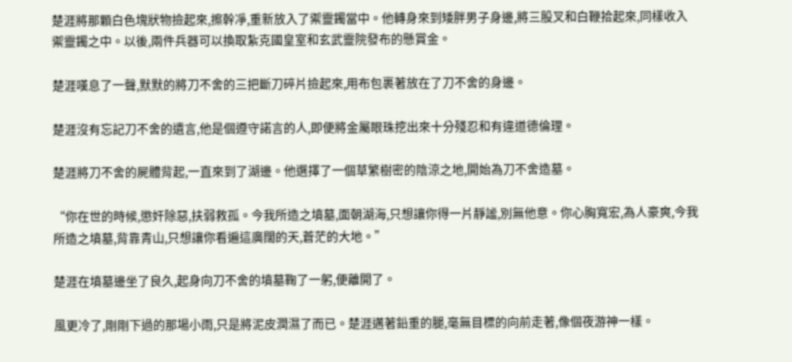楚涯將那顆白色塊狀物撿起來,擦幹凈,重新放入了禦靈鐲當中。他轉身來到矮胖男子身邊,將三股叉和白鞭拾起來,同樣收入禦靈鐲之中。以後,兩件兵器可以換取紮克國皇室和玄武靈院發布的懸賞金。

楚涯嘆息了一聲,默默的將刀不舍的三把斷刀碎片撿起來,用布包裹著放在了刀不舍的身邊。

楚涯沒有忘記刀不舍的遺言,他是個遵守諾言的人,即便將金屬眼珠挖出來十分殘忍和有違道德倫理。

楚涯將刀不舍的屍體背起,一直來到了湖邊。他選擇了一個草繁樹密的陰涼之地,開始為刀不舍造墓。

“你在世的時候,懲奸除惡,扶弱救孤。今我所造之墳墓,面朝湖海,只想讓你得一片靜謐,別無他意。你心胸寬宏,為人豪爽,今我所造之墳墓,背靠青山,只想讓你看遍這廣闊的天,蒼茫的大地。”

楚涯在墳墓邊坐了良久,起身向刀不舍的墳墓鞠了一躬,便離開了。

風更冷了,剛剛下過的那場小雨,只是將泥皮潤濕了而已。楚涯邁著鉛重的腿,毫無目標的向前走著,像個夜游神一樣。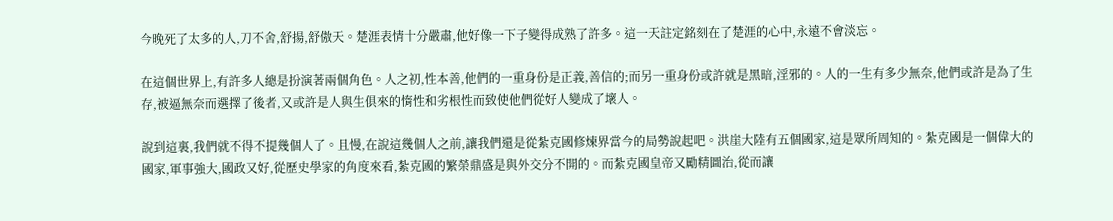今晚死了太多的人,刀不舍,舒揚,舒傲天。楚涯表情十分嚴肅,他好像一下子變得成熟了許多。這一天註定銘刻在了楚涯的心中,永遠不會淡忘。

在這個世界上,有許多人總是扮演著兩個角色。人之初,性本善,他們的一重身份是正義,善信的;而另一重身份或許就是黑暗,淫邪的。人的一生有多少無奈,他們或許是為了生存,被逼無奈而選擇了後者,又或許是人與生俱來的惰性和劣根性而致使他們從好人變成了壞人。

說到這裏,我們就不得不提幾個人了。且慢,在說這幾個人之前,讓我們還是從紮克國修煉界當今的局勢說起吧。洪崖大陸有五個國家,這是眾所周知的。紮克國是一個偉大的國家,軍事強大,國政又好,從歷史學家的角度來看,紮克國的繁榮鼎盛是與外交分不開的。而紮克國皇帝又勵精圖治,從而讓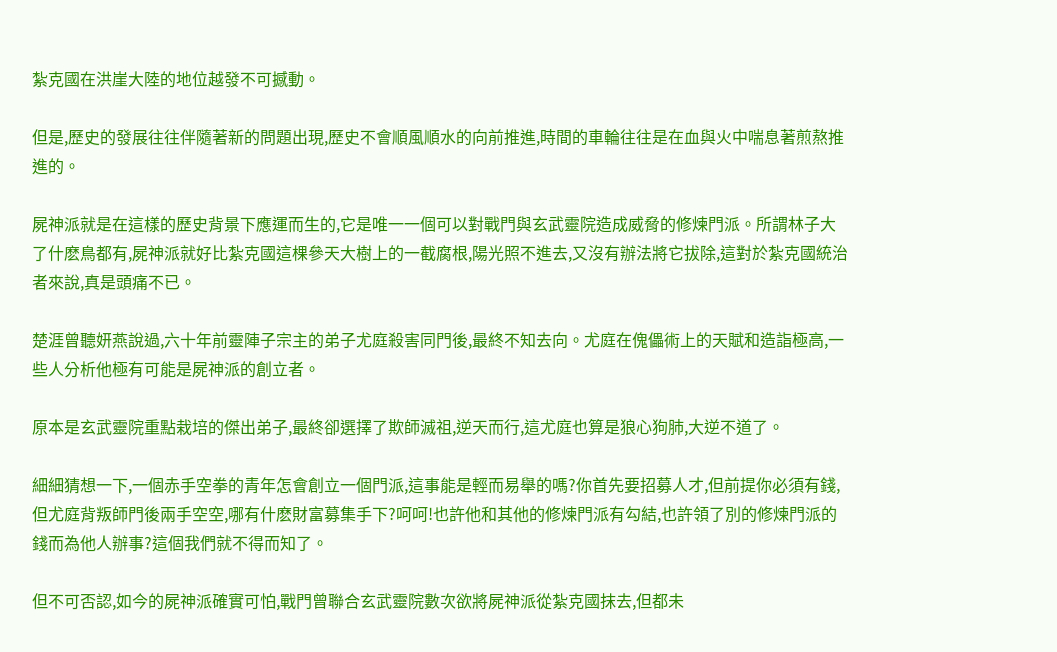紮克國在洪崖大陸的地位越發不可撼動。

但是,歷史的發展往往伴隨著新的問題出現,歷史不會順風順水的向前推進,時間的車輪往往是在血與火中喘息著煎熬推進的。

屍神派就是在這樣的歷史背景下應運而生的,它是唯一一個可以對戰門與玄武靈院造成威脅的修煉門派。所謂林子大了什麽鳥都有,屍神派就好比紮克國這棵參天大樹上的一截腐根,陽光照不進去,又沒有辦法將它拔除,這對於紮克國統治者來說,真是頭痛不已。

楚涯曾聽妍燕說過,六十年前靈陣子宗主的弟子尤庭殺害同門後,最終不知去向。尤庭在傀儡術上的天賦和造詣極高,一些人分析他極有可能是屍神派的創立者。

原本是玄武靈院重點栽培的傑出弟子,最終卻選擇了欺師滅祖,逆天而行,這尤庭也算是狼心狗肺,大逆不道了。

細細猜想一下,一個赤手空拳的青年怎會創立一個門派,這事能是輕而易舉的嗎?你首先要招募人才,但前提你必須有錢,但尤庭背叛師門後兩手空空,哪有什麽財富募集手下?呵呵!也許他和其他的修煉門派有勾結,也許領了別的修煉門派的錢而為他人辦事?這個我們就不得而知了。

但不可否認,如今的屍神派確實可怕,戰門曾聯合玄武靈院數次欲將屍神派從紮克國抹去,但都未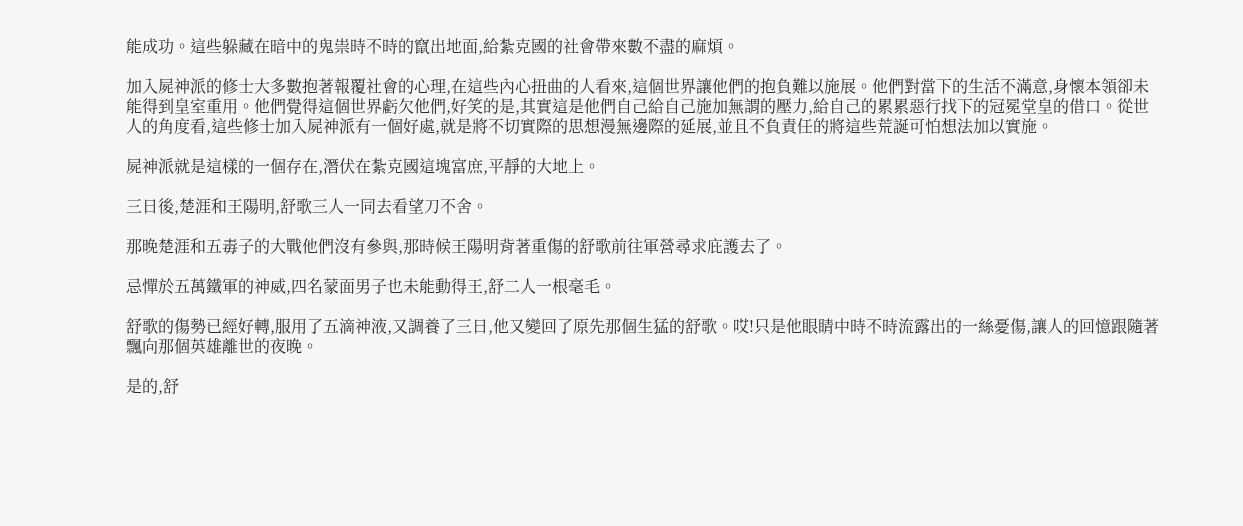能成功。這些躲藏在暗中的鬼祟時不時的竄出地面,給紮克國的社會帶來數不盡的麻煩。

加入屍神派的修士大多數抱著報覆社會的心理,在這些內心扭曲的人看來,這個世界讓他們的抱負難以施展。他們對當下的生活不滿意,身懷本領卻未能得到皇室重用。他們覺得這個世界虧欠他們,好笑的是,其實這是他們自己給自己施加無謂的壓力,給自己的累累惡行找下的冠冕堂皇的借口。從世人的角度看,這些修士加入屍神派有一個好處,就是將不切實際的思想漫無邊際的延展,並且不負責任的將這些荒誕可怕想法加以實施。

屍神派就是這樣的一個存在,潛伏在紮克國這塊富庶,平靜的大地上。

三日後,楚涯和王陽明,舒歌三人一同去看望刀不舍。

那晚楚涯和五毒子的大戰他們沒有參與,那時候王陽明背著重傷的舒歌前往軍營尋求庇護去了。

忌憚於五萬鐵軍的神威,四名蒙面男子也未能動得王,舒二人一根毫毛。

舒歌的傷勢已經好轉,服用了五滴神液,又調養了三日,他又變回了原先那個生猛的舒歌。哎!只是他眼睛中時不時流露出的一絲憂傷,讓人的回憶跟隨著飄向那個英雄離世的夜晚。

是的,舒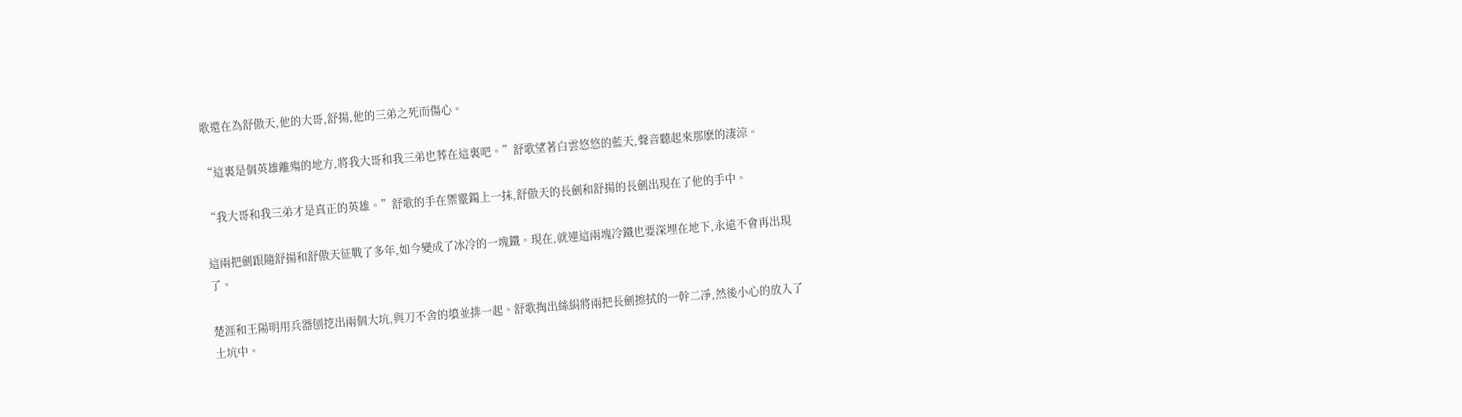歌還在為舒傲天,他的大哥,舒揚,他的三弟之死而傷心。

“這裏是個英雄離殤的地方,將我大哥和我三弟也葬在這裏吧。”舒歌望著白雲悠悠的藍天,聲音聽起來那麽的淒涼。

“我大哥和我三弟才是真正的英雄。”舒歌的手在禦靈鐲上一抹,舒傲天的長劍和舒揚的長劍出現在了他的手中。

這兩把劍跟隨舒揚和舒傲天征戰了多年,如今變成了冰冷的一塊鐵。現在,就連這兩塊冷鐵也要深埋在地下,永遠不會再出現了。

楚涯和王陽明用兵器刨挖出兩個大坑,與刀不舍的墳並排一起。舒歌掏出絲絹將兩把長劍擦拭的一幹二凈,然後小心的放入了土坑中。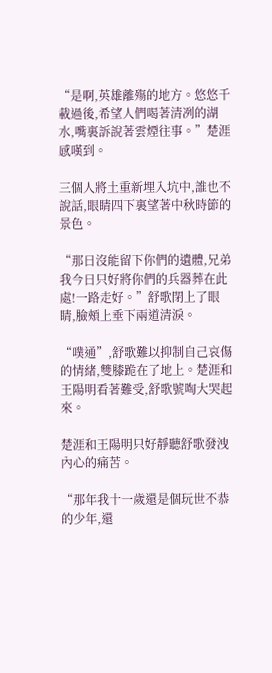“是啊,英雄離殤的地方。悠悠千載過後,希望人們喝著清冽的湖水,嘴裏訴說著雲煙往事。”楚涯感嘆到。

三個人將土重新埋入坑中,誰也不說話,眼睛四下裏望著中秋時節的景色。

“那日沒能留下你們的遺體,兄弟我今日只好將你們的兵器葬在此處!一路走好。”舒歌閉上了眼睛,臉頰上垂下兩道清淚。

“噗通”,舒歌難以抑制自己哀傷的情緒,雙膝跪在了地上。楚涯和王陽明看著難受,舒歌號啕大哭起來。

楚涯和王陽明只好靜聽舒歌發洩內心的痛苦。

“那年我十一歲還是個玩世不恭的少年,還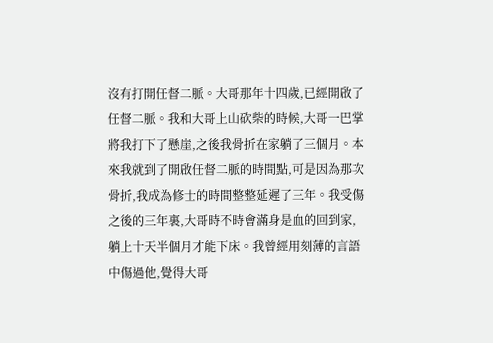沒有打開任督二脈。大哥那年十四歲,已經開啟了任督二脈。我和大哥上山砍柴的時候,大哥一巴掌將我打下了懸崖,之後我骨折在家躺了三個月。本來我就到了開啟任督二脈的時間點,可是因為那次骨折,我成為修士的時間整整延遲了三年。我受傷之後的三年裏,大哥時不時會滿身是血的回到家,躺上十天半個月才能下床。我曾經用刻薄的言語中傷過他,覺得大哥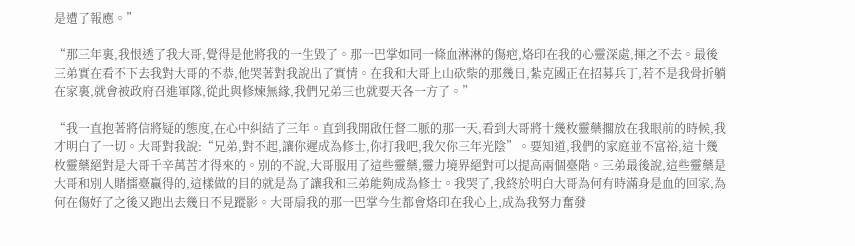是遭了報應。”

“那三年裏,我恨透了我大哥,覺得是他將我的一生毀了。那一巴掌如同一條血淋淋的傷疤,烙印在我的心靈深處,揮之不去。最後三弟實在看不下去我對大哥的不恭,他哭著對我說出了實情。在我和大哥上山砍柴的那幾日,紮克國正在招募兵丁,若不是我骨折躺在家裏,就會被政府召進軍隊,從此與修煉無緣,我們兄弟三也就要天各一方了。”

“我一直抱著將信將疑的態度,在心中糾結了三年。直到我開啟任督二脈的那一天,看到大哥將十幾枚靈藥擱放在我眼前的時候,我才明白了一切。大哥對我說:“兄弟,對不起,讓你遲成為修士,你打我吧,我欠你三年光陰”。要知道,我們的家庭並不富裕,這十幾枚靈藥絕對是大哥千辛萬苦才得來的。別的不說,大哥服用了這些靈藥,靈力境界絕對可以提高兩個臺階。三弟最後說,這些靈藥是大哥和別人賭擂臺贏得的,這樣做的目的就是為了讓我和三弟能夠成為修士。我哭了,我終於明白大哥為何有時滿身是血的回家,為何在傷好了之後又跑出去幾日不見蹤影。大哥扇我的那一巴掌今生都會烙印在我心上,成為我努力奮發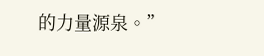的力量源泉。”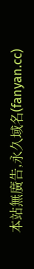本站無廣告,永久域名(fanyan.cc)